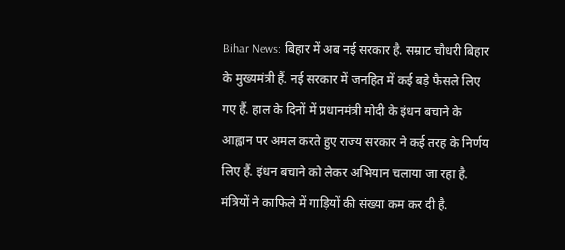Bihar News: बिहार में अब नई सरकार है. सम्राट चौधरी बिहार के मुख्यमंत्री हैं. नई सरकार में जनहित में कई बड़े फैसले लिए गए हैं. हाल के दिनों में प्रधानमंत्री मोदी के इंधन बचाने के आह्वान पर अमल करते हुए राज्य सरकार ने कई तरह के निर्णय लिए हैं. इंधन बचाने को लेकर अभियान चलाया जा रहा है. मंत्रियों ने काफिले में गाड़ियों की संख्या कम कर दी है.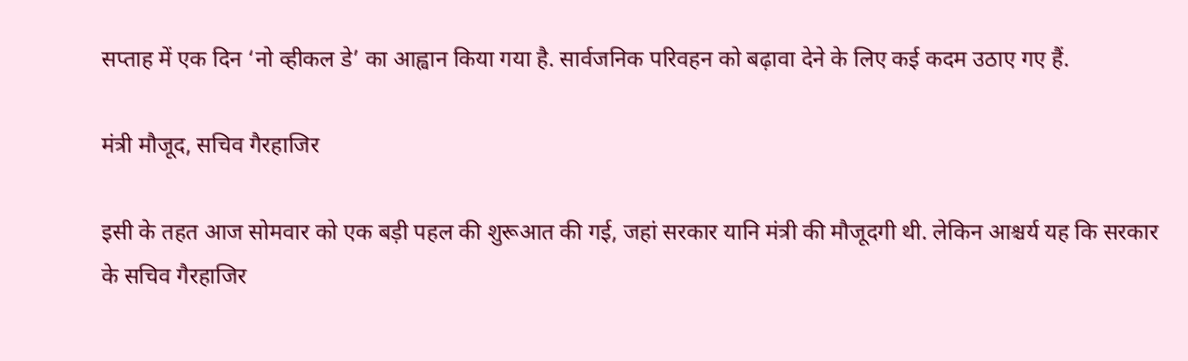सप्ताह में एक दिन ‘नो व्हीकल डे’ का आह्वान किया गया है. सार्वजनिक परिवहन को बढ़ावा देने के लिए कई कदम उठाए गए हैं.

मंत्री मौजूद, सचिव गैरहाजिर

इसी के तहत आज सोमवार को एक बड़ी पहल की शुरूआत की गई, जहां सरकार यानि मंत्री की मौजूदगी थी. लेकिन आश्चर्य यह कि सरकार के सचिव गैरहाजिर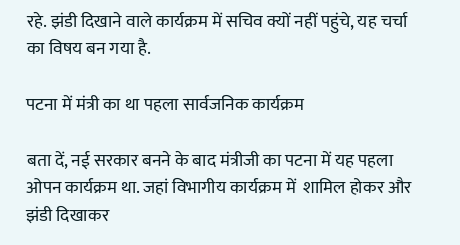रहे. झंडी दिखाने वाले कार्यक्रम में सचिव क्यों नहीं पहुंचे, यह चर्चा का विषय बन गया है.

पटना में मंत्री का था पहला सार्वजनिक कार्यक्रम

बता दें, नई सरकार बनने के बाद मंत्रीजी का पटना में यह पहला ओपन कार्यक्रम था. जहां विभागीय कार्यक्रम में  शामिल होकर और झंडी दिखाकर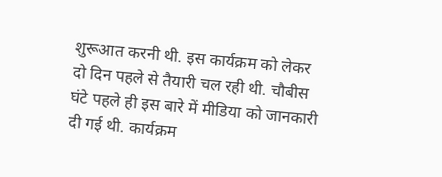शुरूआत करनी थी. इस कार्यक्रम को लेकर दो दिन पहले से तैयारी चल रही थी. चौबीस घंटे पहले ही इस बारे में मीडिया को जानकारी दी गई थी. कार्यक्रम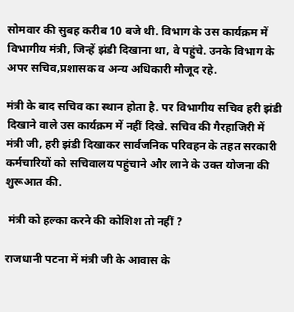सोमवार की सुबह करीब 10 बजे थी. विभाग के उस कार्यक्रम में विभागीय मंत्री, जिन्हें झंडी दिखाना था, वे पहुंचे. उनके विभाग के अपर सचिव,प्रशासक व अन्य अधिकारी मौजूद रहे.

मंत्री के बाद सचिव का स्थान होता है. पर विभागीय सचिव हरी झंडी दिखाने वाले उस कार्यक्रम में नहीं दिखे. सचिव की गैरहाजिरी में मंत्री जी, हरी झंडी दिखाकर सार्वजनिक परिवहन के तहत सरकारी कर्मचारियों को सचिवालय पहुंचाने और लाने के उक्त योजना की शुरूआत की.

 मंत्री को हल्का करने की कोशिश तो नहीं ?

राजधानी पटना में मंत्री जी के आवास के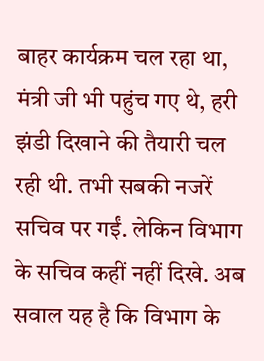बाहर कार्यक्रम चल रहा था, मंत्री जी भी पहुंच गए थे, हरी झंडी दिखाने की तैयारी चल रही थी. तभी सबकी नजरें सचिव पर गईं. लेकिन विभाग के सचिव कहीं नहीं दिखे. अब सवाल यह है कि विभाग के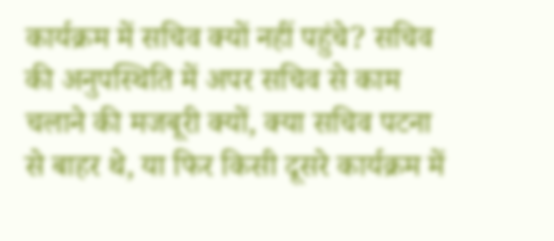कार्यक्रम में सचिव क्यों नहीं पहुंचे? सचिव की अनुपस्थिति में अपर सचिव से काम चलाने की मजबूरी क्यों, क्या सचिव पटना से बाहर थे, या फिर किसी दूसरे कार्यक्रम में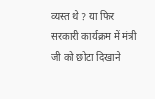व्यस्त थे ? या फिर सरकारी कार्यक्रम में मंत्री जी को छोटा दिखाने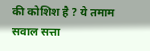की कोशिश है ? ये तमाम सवाल सत्ता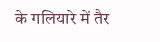के गलियारे में तैर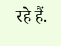रहे हैं.